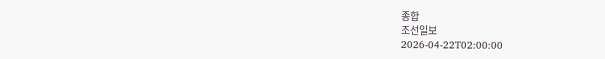종합
조선일보
2026-04-22T02:00:00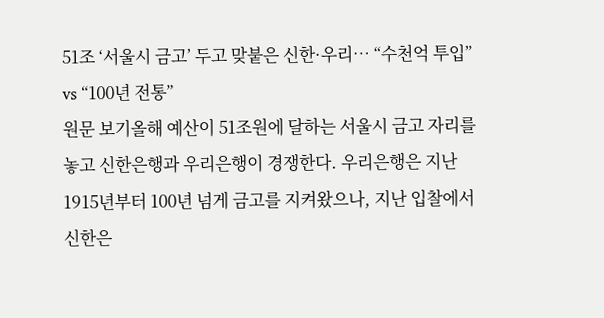51조 ‘서울시 금고’ 두고 맞붙은 신한·우리… “수천억 투입” vs “100년 전통”
원문 보기올해 예산이 51조원에 달하는 서울시 금고 자리를 놓고 신한은행과 우리은행이 경쟁한다. 우리은행은 지난 1915년부터 100년 넘게 금고를 지켜왔으나, 지난 입찰에서 신한은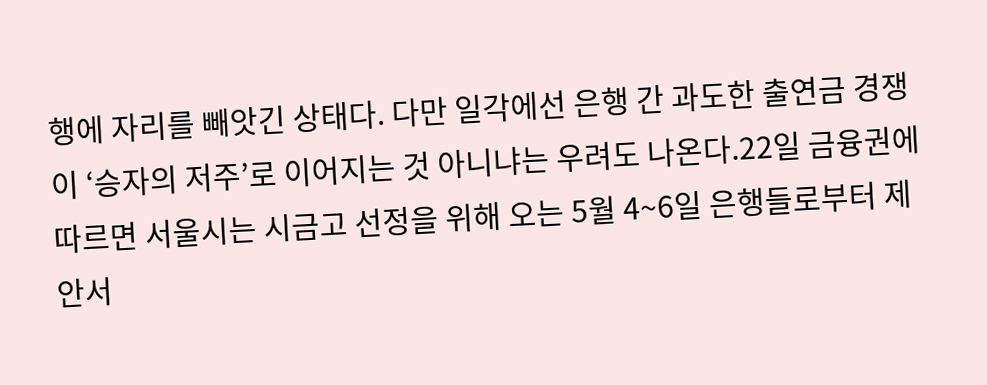행에 자리를 빼앗긴 상태다. 다만 일각에선 은행 간 과도한 출연금 경쟁이 ‘승자의 저주’로 이어지는 것 아니냐는 우려도 나온다.22일 금융권에 따르면 서울시는 시금고 선정을 위해 오는 5월 4~6일 은행들로부터 제안서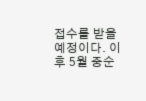접수를 받을 예정이다. 이후 5월 중순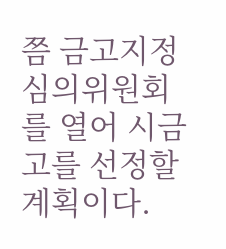쯤 금고지정 심의위원회를 열어 시금고를 선정할 계획이다.